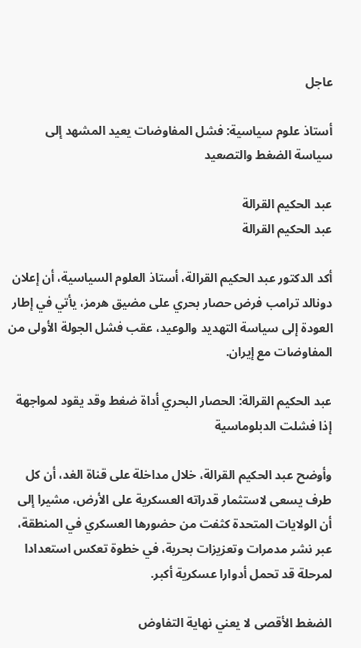عاجل

أستاذ علوم سياسية: فشل المفاوضات يعيد المشهد إلى سياسة الضغط والتصعيد

عبد الحكيم القرالة
عبد الحكيم القرالة

أكد الدكتور عبد الحكيم القرالة، أستاذ العلوم السياسية، أن إعلان دونالد ترامب فرض حصار بحري على مضيق هرمز، يأتي في إطار العودة إلى سياسة التهديد والوعيد، عقب فشل الجولة الأولى من المفاوضات مع إيران.

عبد الحكيم القرالة: الحصار البحري أداة ضغط وقد يقود لمواجهة إذا فشلت الدبلوماسية

وأوضح عبد الحكيم القرالة، خلال مداخلة على قناة الغد، أن كل طرف يسعى لاستثمار قدراته العسكرية على الأرض، مشيرا إلى أن الولايات المتحدة كثفت من حضورها العسكري في المنطقة، عبر نشر مدمرات وتعزيزات بحرية، في خطوة تعكس استعدادا لمرحلة قد تحمل أدوارا عسكرية أكبر.

الضغط الأقصى لا يعني نهاية التفاوض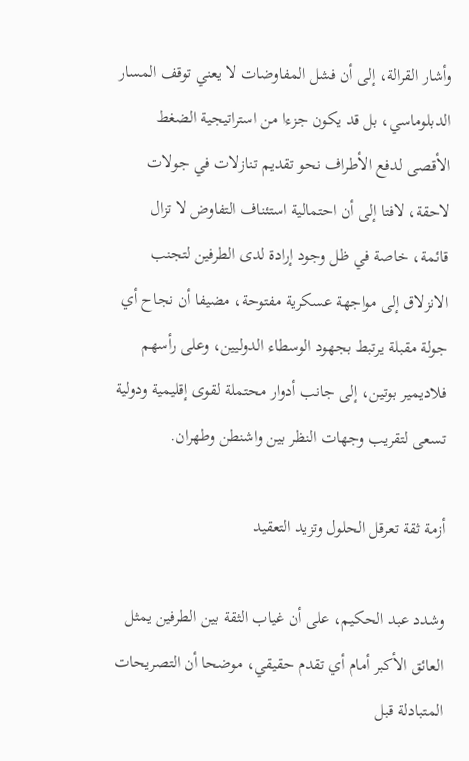وأشار القرالة، إلى أن فشل المفاوضات لا يعني توقف المسار الدبلوماسي، بل قد يكون جزءا من استراتيجية الضغط الأقصى لدفع الأطراف نحو تقديم تنازلات في جولات لاحقة، لافتا إلى أن احتمالية استئناف التفاوض لا تزال قائمة، خاصة في ظل وجود إرادة لدى الطرفين لتجنب الانزلاق إلى مواجهة عسكرية مفتوحة، مضيفا أن نجاح أي جولة مقبلة يرتبط بجهود الوسطاء الدوليين، وعلى رأسهم فلاديمير بوتين، إلى جانب أدوار محتملة لقوى إقليمية ودولية تسعى لتقريب وجهات النظر بين واشنطن وطهران.

أزمة ثقة تعرقل الحلول وتزيد التعقيد

وشدد عبد الحكيم، على أن غياب الثقة بين الطرفين يمثل العائق الأكبر أمام أي تقدم حقيقي، موضحا أن التصريحات المتبادلة قبل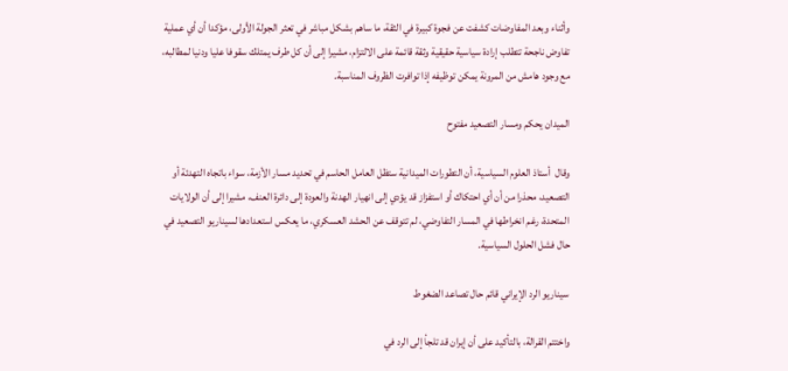وأثناء وبعد المفاوضات كشفت عن فجوة كبيرة في الثقة، ما ساهم بشكل مباشر في تعثر الجولة الأولى، مؤكدا أن أي عملية تفاوض ناجحة تتطلب إرادة سياسية حقيقية وثقة قائمة على الالتزام، مشيرا إلى أن كل طرف يمتلك سقوفا عليا ودنيا لمطالبه، مع وجود هامش من المرونة يمكن توظيفه إذا توافرت الظروف المناسبة.

الميدان يحكم ومسار التصعيد مفتوح

وقال  أستاذ العلوم السياسية، أن التطورات الميدانية ستظل العامل الحاسم في تحديد مسار الأزمة، سواء باتجاه التهدئة أو التصعيد، محذرا من أن أي احتكاك أو استفزاز قد يؤدي إلى انهيار الهدنة والعودة إلى دائرة العنف، مشيرا إلى أن الولايات المتحدة، رغم انخراطها في المسار التفاوضي، لم تتوقف عن الحشد العسكري، ما يعكس استعدادها لسيناريو التصعيد في حال فشل الحلول السياسية.

سيناريو الرد الإيراني قائم حال تصاعد الضغوط

واختتم القرالة، بالتأكيد على أن إيران قد تلجأ إلى الرد في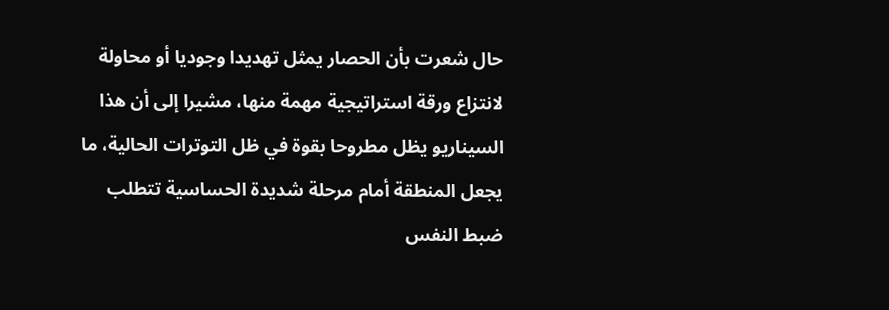حال شعرت بأن الحصار يمثل تهديدا وجوديا أو محاولة لانتزاع ورقة استراتيجية مهمة منها، مشيرا إلى أن هذا السيناريو يظل مطروحا بقوة في ظل التوترات الحالية، ما يجعل المنطقة أمام مرحلة شديدة الحساسية تتطلب ضبط النفس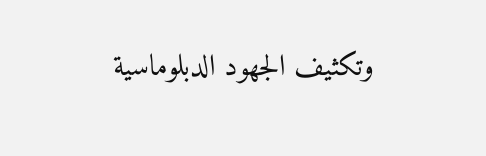وتكثيف الجهود الدبلوماسية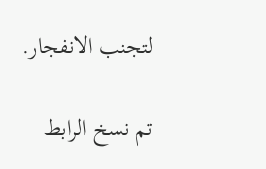لتجنب الانفجار.

تم نسخ الرابط